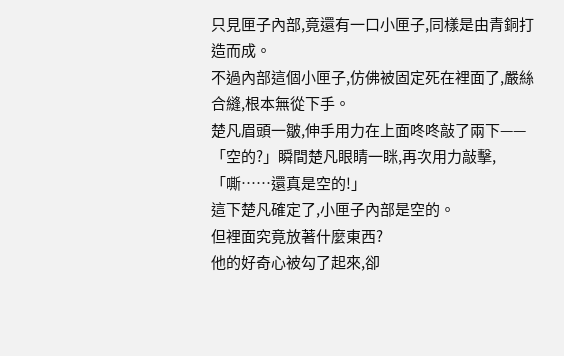只見匣子內部,竟還有一口小匣子,同樣是由青銅打造而成。
不過內部這個小匣子,仿佛被固定死在裡面了,嚴絲合縫,根本無從下手。
楚凡眉頭一皺,伸手用力在上面咚咚敲了兩下——
「空的?」瞬間楚凡眼睛一眯,再次用力敲擊,「嘶……還真是空的!」
這下楚凡確定了,小匣子內部是空的。
但裡面究竟放著什麼東西?
他的好奇心被勾了起來,卻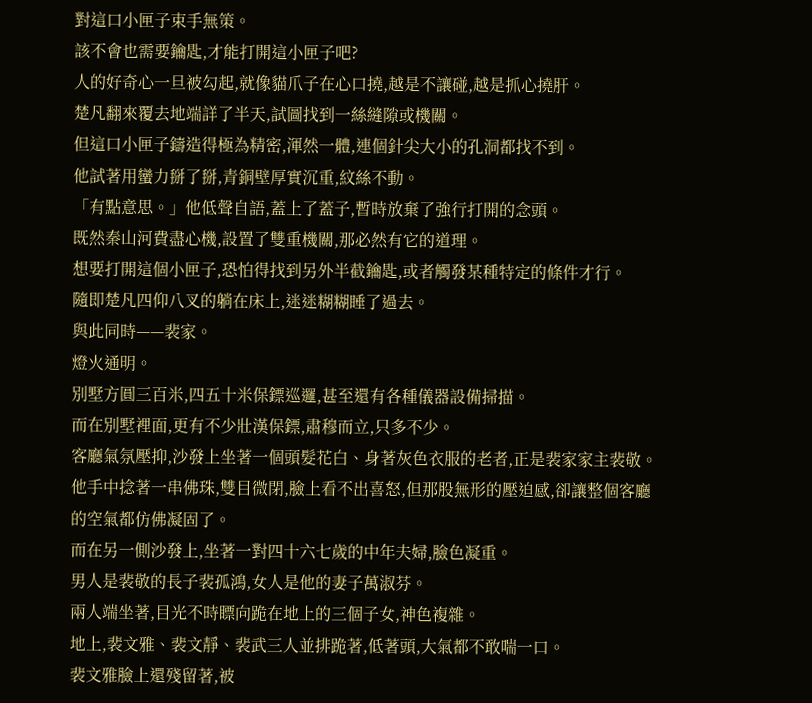對這口小匣子束手無策。
該不會也需要鑰匙,才能打開這小匣子吧?
人的好奇心一旦被勾起,就像貓爪子在心口撓,越是不讓碰,越是抓心撓肝。
楚凡翻來覆去地端詳了半天,試圖找到一絲縫隙或機關。
但這口小匣子鑄造得極為精密,渾然一體,連個針尖大小的孔洞都找不到。
他試著用蠻力掰了掰,青銅壁厚實沉重,紋絲不動。
「有點意思。」他低聲自語,蓋上了蓋子,暫時放棄了強行打開的念頭。
既然秦山河費盡心機,設置了雙重機關,那必然有它的道理。
想要打開這個小匣子,恐怕得找到另外半截鑰匙,或者觸發某種特定的條件才行。
隨即楚凡四仰八叉的躺在床上,迷迷糊糊睡了過去。
與此同時——裴家。
燈火通明。
別墅方圓三百米,四五十米保鏢巡邏,甚至還有各種儀器設備掃描。
而在別墅裡面,更有不少壯漢保鏢,肅穆而立,只多不少。
客廳氣氛壓抑,沙發上坐著一個頭髮花白、身著灰色衣服的老者,正是裴家家主裴敬。
他手中捻著一串佛珠,雙目微閉,臉上看不出喜怒,但那股無形的壓迫感,卻讓整個客廳的空氣都仿佛凝固了。
而在另一側沙發上,坐著一對四十六七歲的中年夫婦,臉色凝重。
男人是裴敬的長子裴孤鴻,女人是他的妻子萬淑芬。
兩人端坐著,目光不時瞟向跪在地上的三個子女,神色複雜。
地上,裴文雅、裴文靜、裴武三人並排跪著,低著頭,大氣都不敢喘一口。
裴文雅臉上還殘留著,被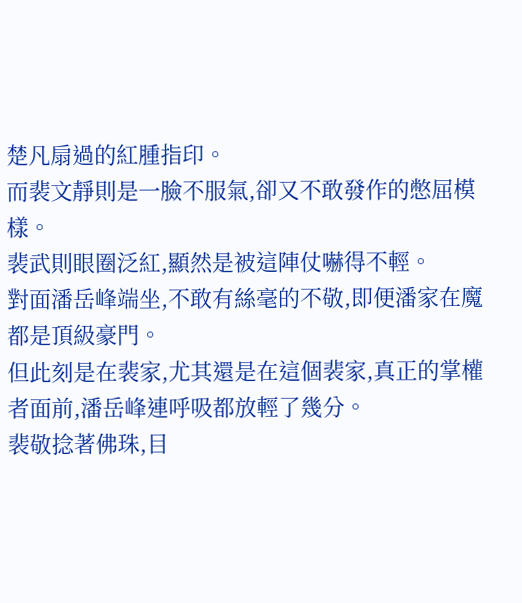楚凡扇過的紅腫指印。
而裴文靜則是一臉不服氣,卻又不敢發作的憋屈模樣。
裴武則眼圈泛紅,顯然是被這陣仗嚇得不輕。
對面潘岳峰端坐,不敢有絲毫的不敬,即便潘家在魔都是頂級豪門。
但此刻是在裴家,尤其還是在這個裴家,真正的掌權者面前,潘岳峰連呼吸都放輕了幾分。
裴敬捻著佛珠,目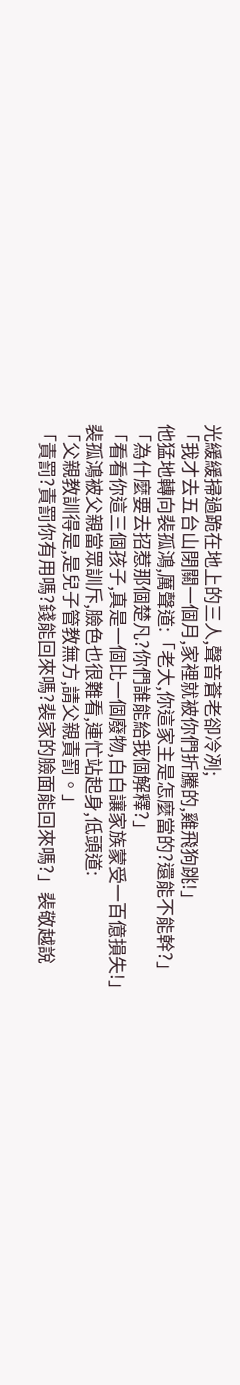光緩緩掃過跪在地上的三人,聲音蒼老卻冷冽;
「我才去五台山閉關一個月,家裡就被你們折騰的,雞飛狗跳!」
他猛地轉向裴孤鴻,厲聲道:「老大,你這家主是怎麼當的?還能不能幹?」
「為什麼要去招惹那個楚凡?你們誰能給我個解釋?」
「看看你這三個孩子,真是一個比一個廢物,白白讓家族蒙受一百億損失!」
裴孤鴻被父親當眾訓斥,臉色也很難看,連忙站起身,低頭道:
「父親教訓得是,是兒子管教無方,請父親責罰。」
「責罰?責罰你有用嗎?錢能回來嗎?裴家的臉面能回來嗎?」裴敬越說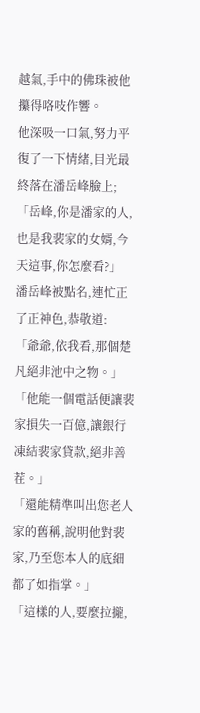越氣,手中的佛珠被他攥得咯吱作響。
他深吸一口氣,努力平復了一下情緒,目光最終落在潘岳峰臉上;
「岳峰,你是潘家的人,也是我裴家的女婿,今天這事,你怎麼看?」
潘岳峰被點名,連忙正了正神色,恭敬道:
「爺爺,依我看,那個楚凡絕非池中之物。」
「他能一個電話便讓裴家損失一百億,讓銀行凍結裴家貸款,絕非善茬。」
「還能精準叫出您老人家的舊稱,說明他對裴家,乃至您本人的底細都了如指掌。」
「這樣的人,要麼拉攏,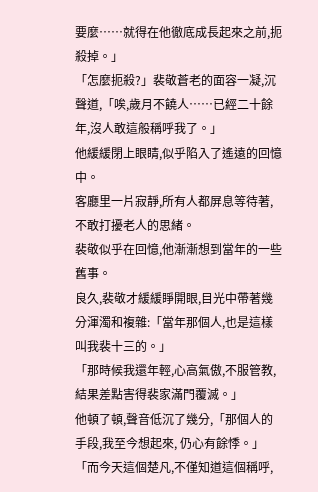要麼……就得在他徹底成長起來之前,扼殺掉。」
「怎麼扼殺?」裴敬蒼老的面容一凝,沉聲道,「唉,歲月不饒人……已經二十餘年,沒人敢這般稱呼我了。」
他緩緩閉上眼睛,似乎陷入了遙遠的回憶中。
客廳里一片寂靜,所有人都屏息等待著,不敢打擾老人的思緒。
裴敬似乎在回憶,他漸漸想到當年的一些舊事。
良久,裴敬才緩緩睜開眼,目光中帶著幾分渾濁和複雜:「當年那個人,也是這樣叫我裴十三的。」
「那時候我還年輕,心高氣傲,不服管教,結果差點害得裴家滿門覆滅。」
他頓了頓,聲音低沉了幾分,「那個人的手段,我至今想起來, 仍心有餘悸。」
「而今天這個楚凡,不僅知道這個稱呼,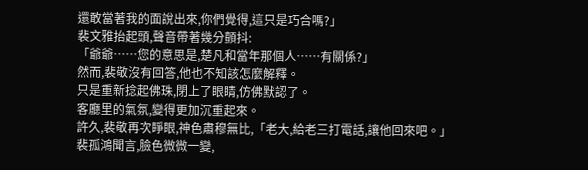還敢當著我的面說出來,你們覺得,這只是巧合嗎?」
裴文雅抬起頭,聲音帶著幾分顫抖:
「爺爺……您的意思是,楚凡和當年那個人……有關係?」
然而,裴敬沒有回答,他也不知該怎麼解釋。
只是重新捻起佛珠,閉上了眼睛,仿佛默認了。
客廳里的氣氛,變得更加沉重起來。
許久,裴敬再次睜眼,神色肅穆無比,「老大,給老三打電話,讓他回來吧。」
裴孤鴻聞言,臉色微微一變,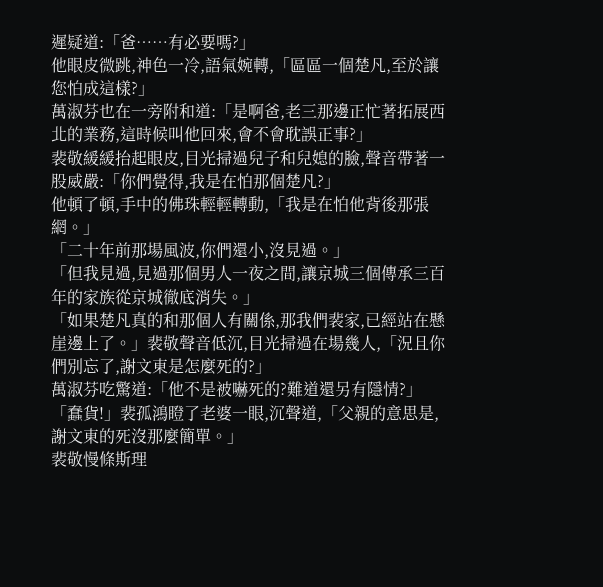遲疑道:「爸……有必要嗎?」
他眼皮微跳,神色一冷,語氣婉轉,「區區一個楚凡,至於讓您怕成這樣?」
萬淑芬也在一旁附和道:「是啊爸,老三那邊正忙著拓展西北的業務,這時候叫他回來,會不會耽誤正事?」
裴敬緩緩抬起眼皮,目光掃過兒子和兒媳的臉,聲音帶著一股威嚴:「你們覺得,我是在怕那個楚凡?」
他頓了頓,手中的佛珠輕輕轉動,「我是在怕他背後那張網。」
「二十年前那場風波,你們還小,沒見過。」
「但我見過,見過那個男人一夜之間,讓京城三個傳承三百年的家族從京城徹底消失。」
「如果楚凡真的和那個人有關係,那我們裴家,已經站在懸崖邊上了。」裴敬聲音低沉,目光掃過在場幾人,「況且你們別忘了,謝文東是怎麼死的?」
萬淑芬吃驚道:「他不是被嚇死的?難道還另有隱情?」
「蠢貨!」裴孤鴻瞪了老婆一眼,沉聲道,「父親的意思是,謝文東的死沒那麼簡單。」
裴敬慢條斯理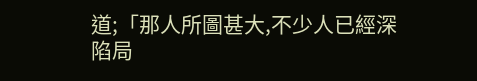道;「那人所圖甚大,不少人已經深陷局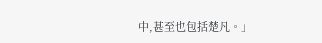中,甚至也包括楚凡。」